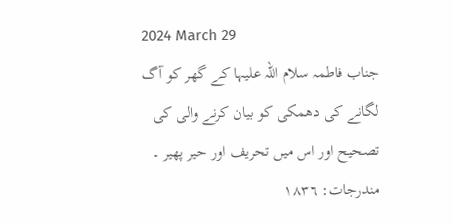2024 March 29
جناب فاطمہ سلام اللہ علیہا کے گھر کو آگ لگانے کی دھمکی کو بیان کرنے والی کی تصحیح اور اس میں تحریف اور حیر پھیر ۔
مندرجات: ١٨٣٦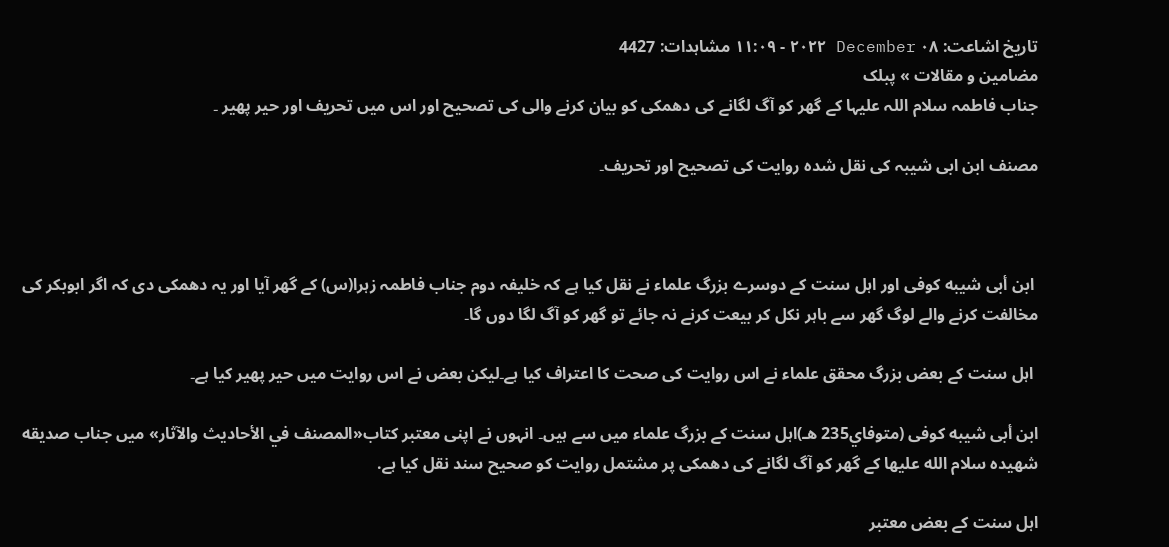تاریخ اشاعت: ٠٨ December ٢٠٢٢ - ١١:٠٩ مشاہدات: 4427
مضامین و مقالات » پبلک
جناب فاطمہ سلام اللہ علیہا کے گھر کو آگ لگانے کی دھمکی کو بیان کرنے والی کی تصحیح اور اس میں تحریف اور حیر پھیر ۔

مصنف ابن ابی شیبہ کی نقل شدہ روایت کی تصحیح اور تحریف۔



 ابن أبی شیبه کوفی اور اہل سنت کے دوسرے بزرگ علماء نے نقل کیا ہے کہ خلیفہ دوم جناب فاطمہ زہرا(س) کے گھر آیا اور یہ دھمکی دی کہ اگر ابوبکر کی مخالفت کرنے والے لوگ گھر سے باہر نکل کر بیعت کرنے نہ جائے تو گھر کو آگ لگا دوں گا۔

 اہل سنت کے بعض بزرگ محقق علماء نے اس روایت کی صحت کا اعتراف کیا ہے۔لیکن بعض نے اس روایت میں حیر پھیر کیا ہے۔

ابن أبی شیبه کوفی (متوفاي235 هـ)اہل سنت کے بزرگ علماء میں سے ہیں۔ انہوں نے اپنی معتبر کتاب«المصنف في الأحاديث والآثار» میں جناب صدیقه شهیده سلام الله علیها کے گھر کو آگ لگانے کی دھمکی پر مشتمل روایت کو صحیح سند نقل کیا ہے.

اہل سنت کے بعض معتبر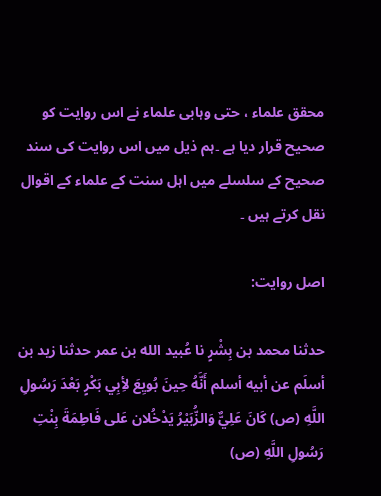محقق علماء ، حتی وہابی علماء نے اس روایت کو صحیح قرار دیا ہے ۔ہم ذیل میں اس روایت کی سند  صحیح کے سلسلے میں اہل سنت کے علماء کے اقوال نقل کرتے ہیں ۔

اصل روایت:

حدثنا محمد بن بِشْرٍ نا عُبيد الله بن عمر حدثنا زيد بن أسلَم عن أبيه أسلم أَنَّهُ حِينَ بُويِعَ لأِبِي بَكْرٍ بَعْدَ رَسُولِ اللَّهِ (ص) كَانَ عَلِيٌّ وَالزُّبَيْرُ يَدْخُلان عَلى فَاطِمَةَ بِنْتِ رَسُولِ اللَّهِ (ص)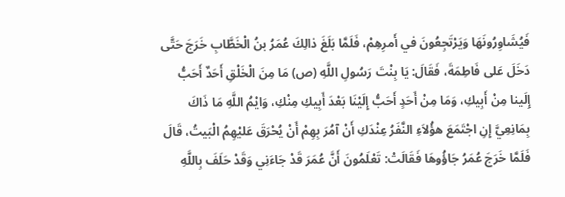فَيُشَاوِرُونَهَا وَيَرْتَجِعُونَ في أَمرِهِمْ، فَلَمَّا بَلَغَ ذالِكَ عُمَرُ بنُ الْخَطَّابِ خَرَجَ حَتَّى دَخَلَ عَلى فَاطِمَةَ، فَقَالَ: يَا بِنْتَ رَسُولِ اللَّهِ (ص) مَا مِنَ الْخَلْقِ أَحَدٌ أَحَبُّ إِلَينا مِنْ أَبِيكِ، وَمَا مِنْ أَحَدٍ أَحَبُّ إِلَيْنَا بَعْدَ أَبِيكِ مِنْكِ، وَايْمُ اللَّهِ مَا ذَاكَ بِمَانِعِيَّ إِنِ اجْتَمَعَ هؤُلاَءِ النَّفَرُ عِنْدَكِ أَنْ آمُرَ بِهِمْ أَنْ يُحْرَقَ عَليْهِمُ الْبَيتُ، قَالَ فَلَمَّا خَرَجَ عُمَرُ جَاؤُوهَا فَقَالَتْ: تَعْلَمُونَ أَنَّ عُمَرَ قَدْ جَاءَنِي وَقَدْ حَلَفَ بِاللَّهِ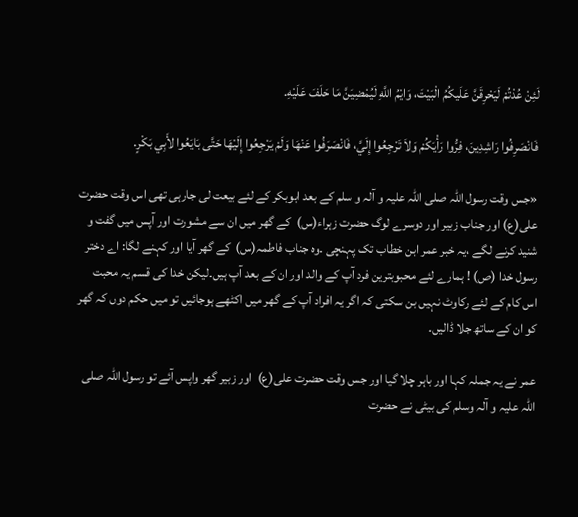لَئِنْ عُدْتُمْ لَيَحْرِقَنَّ عَلَيكُمُ الْبَيْتَ، وَايْمُ اللَّهِ لَيُمْضِيَنَّ مَا حَلَفَ عَلَيْهِ.

فَانْصَرِفُوا رَاشِدِينَ، فِرُّوا رَأْيَكُمْ وَلاَ تَرْجِعُوا إِلَيَّ، فَانْصَرَفُوا عَنْهَا وَلَمْ يَرْجِعُوا إِلَيْهَا حَتَّى بَايَعُوا لأَبِي بَكْرٍ.

«جس وقت رسول اللہ صلی اللہ علیہ و آلہ و سلم کے بعد ابوبکر کے لئے بیعت لی جارہی تھی اس وقت حضرت علی(ع) اور جناب زبیر اور دوسرے لوگ حضرت زہراء(س)  کے گھر میں ان سے مشورت اور آپس میں گفت و شنید کرنے لگے ،یہ خبر عمر ابن خطاب تک پہنچی ۔وہ جناب فاطمہ(س)  کے گھر آیا اور کہنے لگا: اے دختر رسول خدا (ص) ! ہمارے لئے محبوبترین فرد آپ کے والد اور ان کے بعد آپ ہیں۔لیکن خدا کی قسم یہ محبت اس کام کے لئے رکاوٹ نہیں بن سکتی کہ اگر یہ افراد آپ کے گھر میں اکٹھے ہوجائیں تو میں حکم دوں کہ گھر کو ان کے ساتھ جلا ڈالیں۔

عمر نے یہ جملہ کہا اور باہر چلا گیا اور جس وقت حضرت علی(ع)  اور زبیر گھر واپس آئے تو رسول اللہ صلی اللہ علیہ و آلہ وسلم کی بیٹی نے حضرت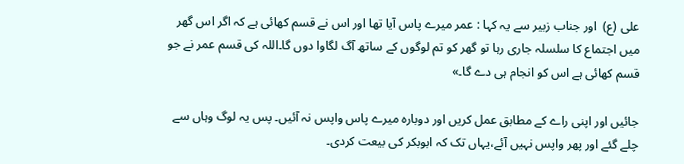علی (ع)  اور جناب زبیر سے یہ کہا : عمر میرے پاس آیا تھا اور اس نے قسم کھائی ہے کہ اگر اس گھر میں اجتماع کا سلسلہ جاری رہا تو گھر کو تم لوگوں کے ساتھ آگ لگاوا دوں گا۔اللہ کی قسم عمر نے جو قسم کھائی ہے اس کو انجام ہی دے گا۔»

جائیں اور اپنی راے کے مطابق عمل کریں اور دوبارہ میرے پاس واپس نہ آئیں۔ پس یہ لوگ وہاں سے چلے گئے اور پھر واپس نہیں آئے،یہاں تک کہ ابوبکر کی بیعت کردی۔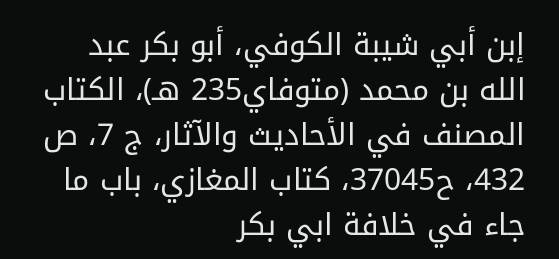إبن أبي شيبة الكوفي، أبو بكر عبد الله بن محمد (متوفاي235 هـ)، الكتاب المصنف في الأحاديث والآثار، ج 7، ص 432، ح37045، کتاب المغازي، باب ما جاء في خلافة ابي بکر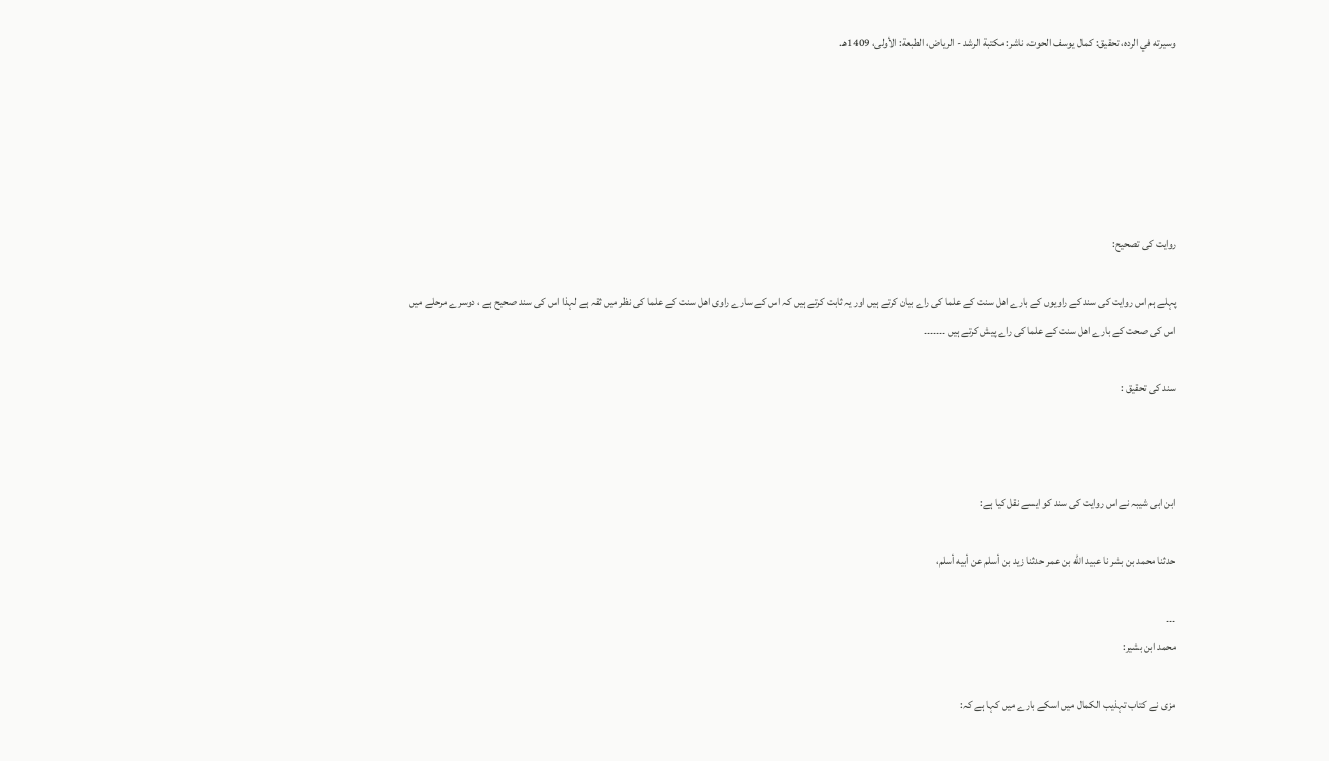وسيرته في الرده، تحقيق: كمال يوسف الحوت، ناشر: مكتبة الرشد - الرياض، الطبعة: الأولى، 1409هـ.






روايت کی تصحيح:

پہلے ہم اس روایت کی سند کے راویوں کے بارے اھل سنت کے علما کی راے بیان کرتے ہیں اور یہ ثابت کرتے ہیں کہ اس کے سارے راوی اھل سنت کے علما کی نظر میں ثقہ ہے لہذا اس کی سند صحیح ہے ، دوسرے مرحلے میں اس کی صحت کے بارے اھل سنت کے علما کی راے پیش کرتے ہیں ۔۔۔۔۔۔۔

سند کی تحقیق :



ابن ابی شيبہ نے اس روایت کی سند کو ایسے نقل کیا ہے:

حدثنا محمد بن بشر نا عبيد الله بن عمر حدثنا زيد بن أسلم عن أبيه أسلم،

۔۔۔
محمد ابن بشیر:

مزی نے کتاب تہذيب الكمال میں اسکے بارے میں کہا ہے کہ: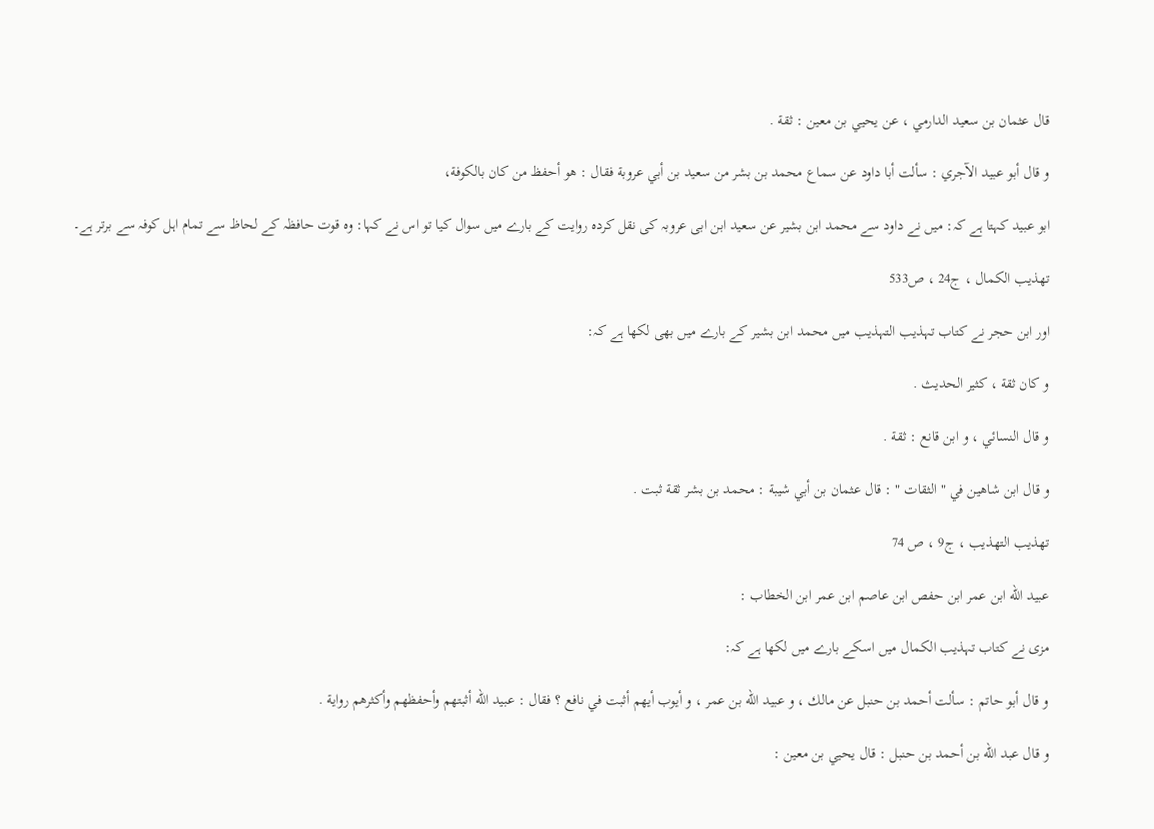قال عثمان بن سعيد الدارمي ، عن يحيي بن معين : ثقة .

و قال أبو عبيد الآجري : سألت أبا داود عن سماع محمد بن بشر من سعيد بن أبي عروبة فقال : هو أحفظ من كان بالكوفة،

ابو عبيد کہتا ہے کہ: میں نے داود سے محمد ابن بشير عن سعيد ابن ابی عروبہ کی نقل کردہ روایت کے بارے میں سوال کیا تو اس نے کہا: وہ قوت حافظہ کے لحاظ سے تمام اہل کوفہ سے برتر ہے۔

تهذيب الكمال ، ج24 ، ص533

اور ابن حجر نے کتاب تہذيب التہذيب میں محمد ابن بشیر کے بارے میں بھی لکھا ہے کہ:

و كان ثقة ، كثير الحديث .

و قال النسائي ، و ابن قانع : ثقة .

و قال ابن شاهين في " الثقات " : قال عثمان بن أبي شيبة : محمد بن بشر ثقة ثبت .

تهذيب التهذيب ، ج9 ، ص 74

عبيد الله ابن عمر ابن حفص ابن عاصم ابن عمر ابن الخطاب :

مزی نے کتاب تہذيب الكمال میں اسکے بارے میں لکھا ہے کہ:

و قال أبو حاتم : سألت أحمد بن حنبل عن مالك ، و عبيد الله بن عمر ، و أيوب أيهم أثبت في نافع ؟ فقال : عبيد الله أثبتهم وأحفظهم وأكثرهم رواية .

و قال عبد الله بن أحمد بن حنبل : قال يحيي بن معين :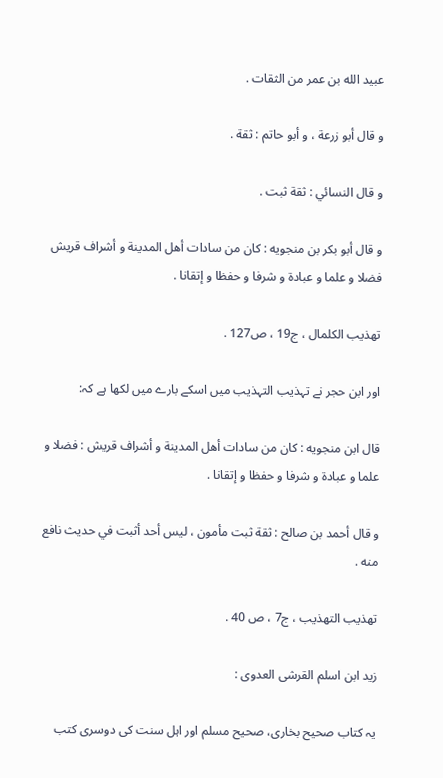عبيد الله بن عمر من الثقات .

و قال أبو زرعة ، و أبو حاتم : ثقة .

و قال النسائي : ثقة ثبت .

و قال أبو بكر بن منجويه : كان من سادات أهل المدينة و أشراف قريش فضلا و علما و عبادة و شرفا و حفظا و إتقانا .

تهذيب الكلمال ، ج19 ، ص127 .

اور ابن حجر نے تہذيب التہذيب میں اسکے بارے میں لکھا ہے کہ:

قال ابن منجويه : كان من سادات أهل المدينة و أشراف قريش : فضلا و علما و عبادة و شرفا و حفظا و إتقانا .

و قال أحمد بن صالح : ثقة ثبت مأمون ، ليس أحد أثبت في حديث نافع منه .

تهذيب التهذيب ، ج7 ، ص 40 .

زيد ابن اسلم القرشی العدوی :

یہ کتاب صحیح بخاری، صحیح مسلم اور اہل سنت کی دوسری کتب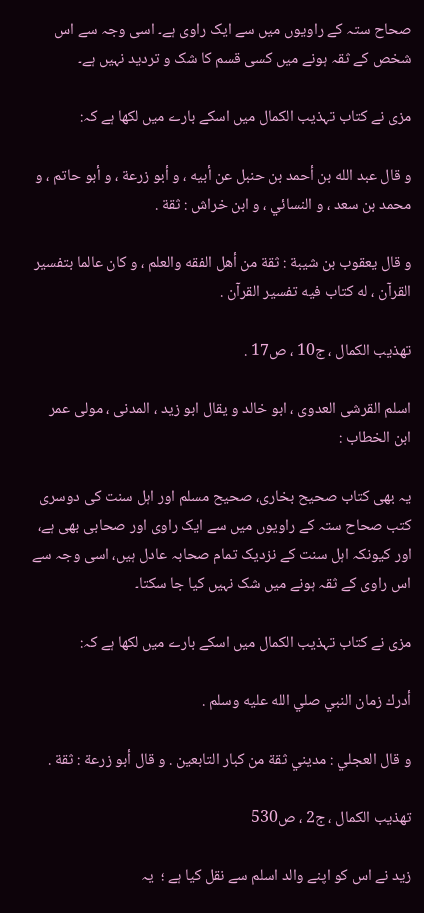صحاح ستہ کے راویوں میں سے ایک راوی ہے۔ اسی وجہ سے اس شخص کے ثقہ ہونے میں کسی قسم کا شک و تردید نہیں ہے۔

مزی نے کتاب تہذيب الكمال میں اسکے بارے میں لکھا ہے کہ:

و قال عبد الله بن أحمد بن حنبل عن أبيه ، و أبو زرعة ، و أبو حاتم ، و محمد بن سعد ، و النسائي ، و ابن خراش : ثقة .

و قال يعقوب بن شيبة : ثقة من أهل الفقه والعلم ، و كان عالما بتفسير القرآن ، له كتاب فيه تفسير القرآن .

تهذيب الكمال ، ج10 ، ص17 .

اسلم القرشی العدوی ، ابو خالد و يقال ابو زيد ، المدنی ، مولی عمر ابن الخطاب :

یہ بھی کتاب صحیح بخاری، صحیح مسلم اور اہل سنت کی دوسری کتب صحاح ستہ کے راویوں میں سے ایک راوی اور صحابی بھی ہے، اور کیونکہ اہل سنت کے نزدیک تمام صحابہ عادل ہیں، اسی وجہ سے اس راوی کے ثقہ ہونے میں شک نہیں کیا جا سکتا۔

مزی نے کتاب تہذيب الكمال میں اسکے بارے میں لکھا ہے کہ:

أدرك زمان النبي صلي الله عليه وسلم .

و قال العجلي : مديني ثقة من كبار التابعين . و قال أبو زرعة : ثقة .

تهذيب الكمال ، ج2 ، ص530

زید نے اس کو اپنے والد اسلم سے نقل کیا ہے ؛  یہ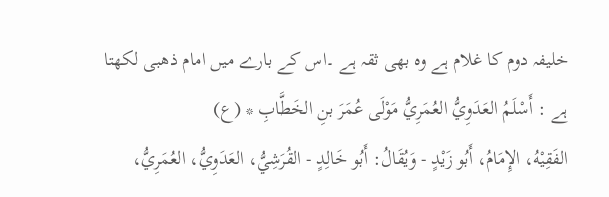خلیفہ دوم کا غلام ہے وہ بھی ثقہ ہے ۔اس کے بارے میں امام ذھبی لکھتا ہے : أَسْلَمُ العَدَوِيُّ العُمَرِيُّ مَوْلَى عُمَرَ بنِ الخَطَّابِ * (ع)
الفَقِيْهُ، الإِمَامُ، أَبُو زَيْدٍ - وَيُقَالُ: أَبُو خَالِدٍ - القُرَشِيُّ، العَدَوِيُّ، العُمَرِيُّ،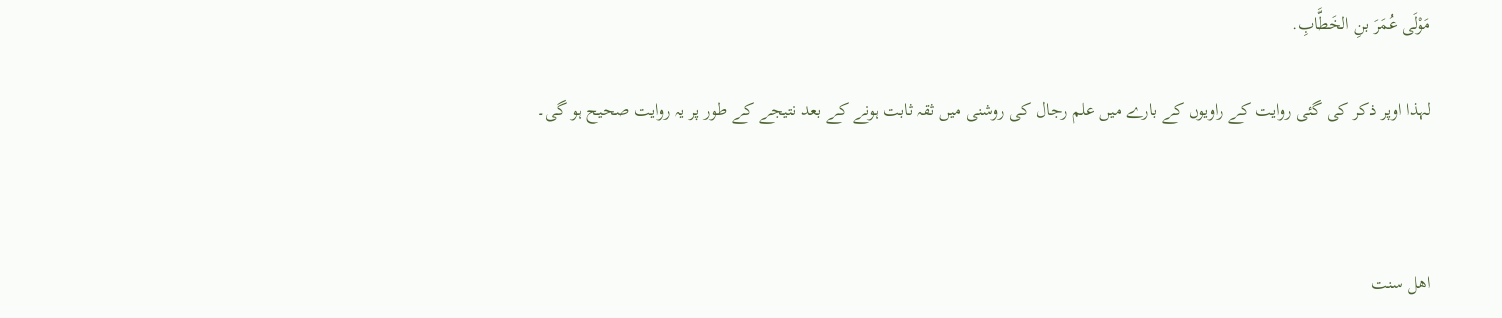مَوْلَى عُمَرَ بنِ الخَطَّابِ.

لہذا اوپر ذکر کی گئی روایت کے راویوں کے بارے میں علم رجال کی روشنی میں ثقہ ثابت ہونے کے بعد نتیجے کے طور پر یہ روایت صحیح ہو گی۔



اھل سنت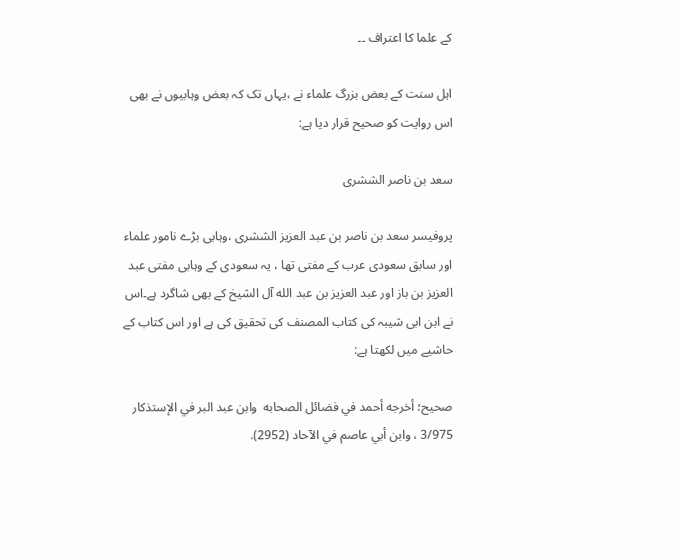کے علما کا اعتراف ۔۔

اہل سنت کے بعض بزرگ علماء نے ،یہاں تک کہ بعض وہابیوں نے بھی اس روایت کو صحیح قرار دیا ہے:

سعد بن ناصر الششری

پروفیسر سعد بن ناصر بن عبد العزیز الششری ،وہابی بڑے نامور علماء اور سابق سعودی عرب کے مفتی تھا ، یہ سعودی کے وہابی مفتی عبد العزیز بن باز اور عبد العزیز بن عبد الله آل الشیخ کے بھی شاگرد ہے۔اس نے ابن ابی شیبہ کی کتاب المصنف کی تحقیق کی ہے اور اس کتاب کے حاشیے میں لکھتا ہے:

صحيح؛ أخرجه أحمد في فضائل الصحابه  وابن عبد البر في الإستذكار 3/975 ، وابن أبي عاصم في الآحاد (2952).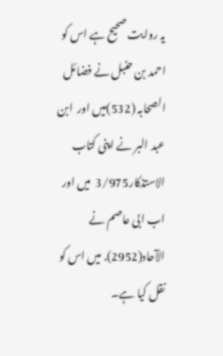یہ روایت صحیح ہے اس کو احمد بن حنبل نے فضائل الصحابہ (532)میں اور  ابن عبد البر نے اپنی کتاب الاستذکار3/975  میں اور اب ابی عاصم نے الآحاد(2952). میں اس کو نقل کیا ہے۔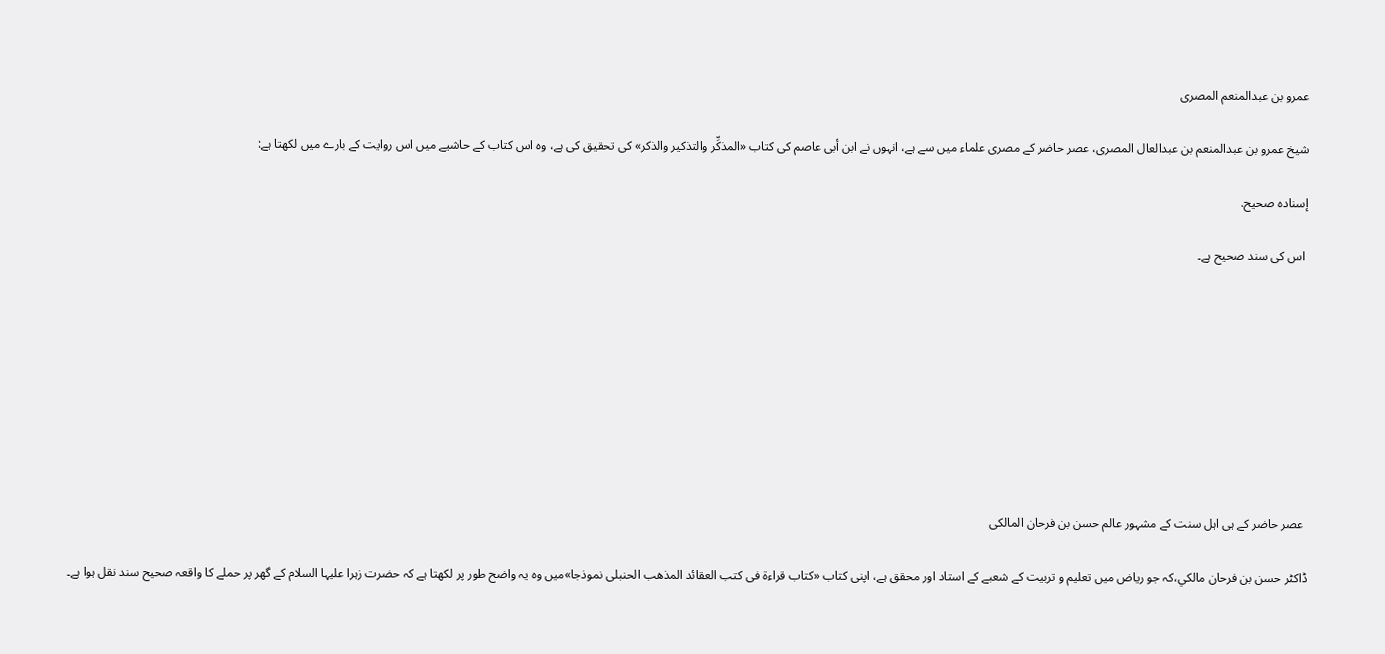عمرو بن عبدالمنعم المصری

شیخ عمرو بن عبدالمنعم بن عبدالعال المصری، عصر حاضر کے مصری علماء میں سے ہے، انہوں نے ابن أبی عاصم کی کتاب «المذکِّر والتذکیر والذکر» کی تحقیق کی ہے، وہ اس کتاب کے حاشیے میں اس روایت کے بارے میں لکھتا ہے:

إسناده صحیح.

 اس کی سند صحیح ہے۔









 عصر حاضر کے ہی اہل سنت کے مشہور عالم حسن بن فرحان المالکی

ڈاکٹر حسن بن فرحان مالكي،کہ جو ریاض میں تعلیم و تربیت کے شعبے کے استاد اور محقق ہے، اپنی کتاب «کتاب قراءة فی کتب العقائد المذهب الحنبلی نموذجا»میں وہ یہ واضح طور پر لکھتا ہے کہ حضرت زہرا علیہا السلام کے گھر پر حملے کا واقعہ صحیح سند نقل ہوا ہے۔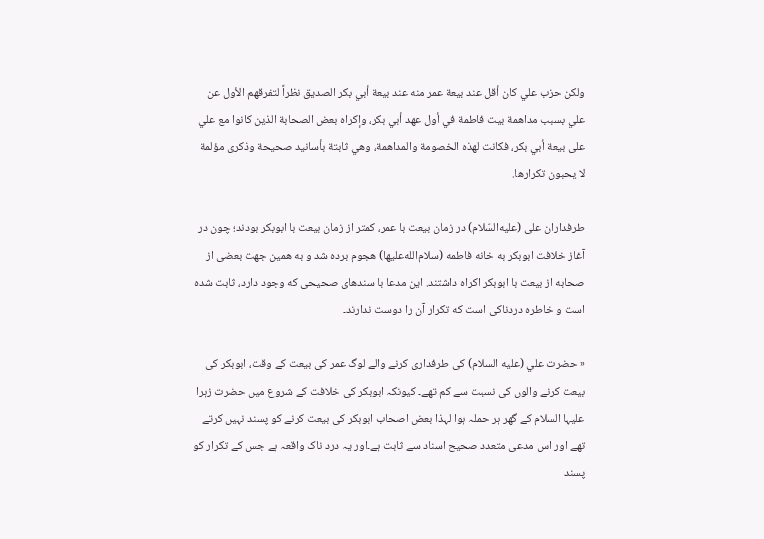ولكن حزب علي كان أقل عند بيعة عمر منه عند بيعة أبي بكر الصديق نظراً لتفرقهم الأول عن علي بسبب مداهمة بيت فاطمة في أول عهد أبي بكر، وإكراه بعض الصحابة الذين كانوا مع علي على بيعة أبي بكر، فكانت لهذه الخصومة والمداهمة، وهي ثابتة بأسانيد صحيحة وذكرى مؤلمة لا يحبون تكرارها.

طرفداران علی (علیه‌السّلام) در زمان بیعت با عمر، کمتر از زمان بیعت با ابوبکر بودند؛ چون در آغاز خلافت ابوبکر به خانه فاطمه (سلام‌الله‌علیها) هجوم برده شد و به همین جهت بعضی از صحابه از بیعت با ابوبکر اکراه داشتند. این مدعا با سندهای صحیحی که وجود دارد، ثابت شده است و خاطره دردناکی است که تکرار آن را دوست ندارند۔

« حضرت علي (عليه السلام) کی طرفداری کرنے والے لوگ عمر کی بیعت کے وقت، ابوبکر کی بیعت کرنے والوں کی نسبت سے کم تھے۔ کیونکہ ابوبکر کی خلافت کے شروع میں حضرت زہرا علیہا السلام کے گھر ہر حملہ ہوا لہذا بعض اصحاب ابوبکر کی بیعت کرنے کو پسند نہیں کرتے تھے اور اس مدعی متعدد صحیح اسناد سے ثابت ہے۔اور یہ درد ناک واقعہ ہے جس کے تکرار کو پسند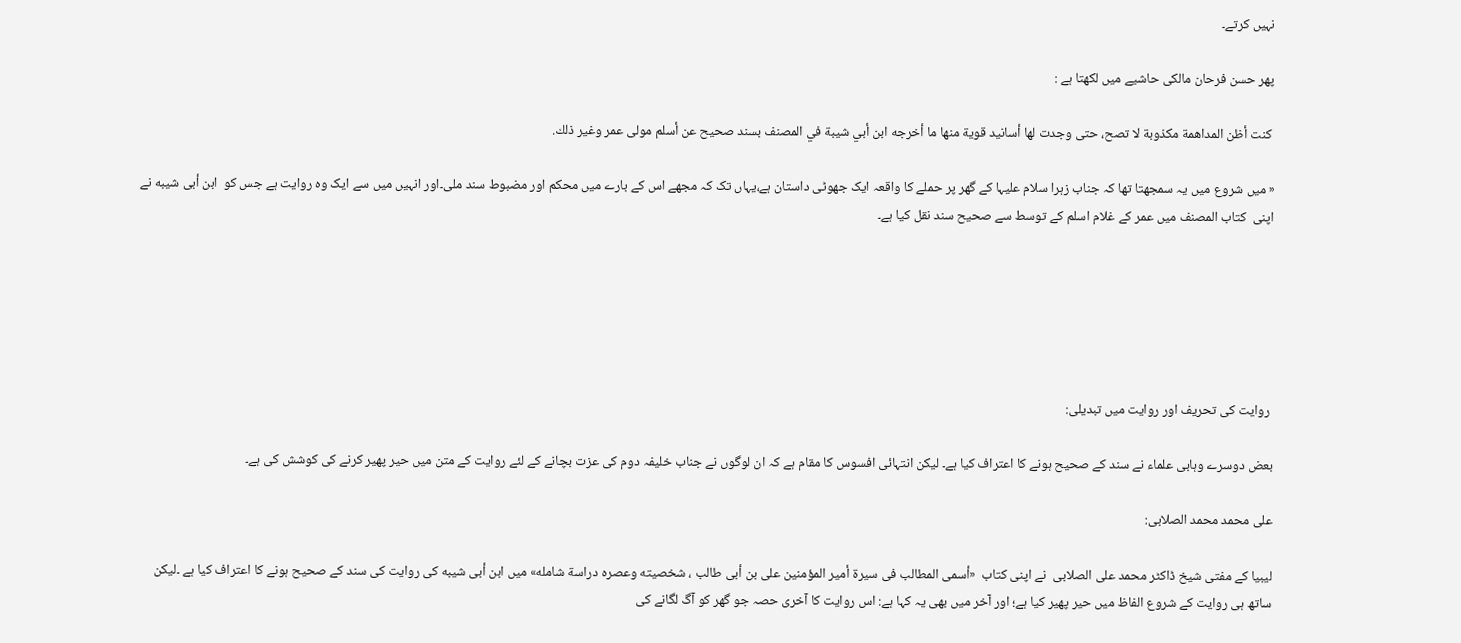نہیں کرتے۔

پھر حسن فرحان مالکی حاشیے میں لکھتا ہے :

 كنت أظن المداهمة مكذوبة لا تصح، حتى وجدت لها أسانيد قوية منها ما أخرجه ابن أبي شيبة في المصنف بسند صحيح عن أسلم مولى عمر وغير ذلك.

« میں شروع میں یہ سمجھتا تھا کہ جناب زہرا سلام علیہا کے گھر پر حملے کا واقعہ ایک جھوٹی داستان ہے،یہاں تک کہ مجھے اس کے بارے میں محکم اور مضبوط سند ملی۔اور انہیں میں سے ایک وہ روایت ہے جس کو  ابن أبی شیبه نے اپنی  کتاب المصنف میں عمر کے غلام اسلم کے توسط سے صحیح سند نقل کیا ہے۔






 روایت کی تحریف اور روایت میں تبدیلی:

بعض دوسرے وہابی علماء نے سند کے صحیح ہونے کا اعتراف کیا ہے۔ لیکن انتہائی افسوس کا مقام ہے کہ ان لوگوں نے جناب خلیفہ دوم کی عزت بچانے کے لئے روایت کے متن میں حیر پھیر کرنے کی کوشش کی ہے۔

علی محمد محمد الصلابی:

لیبیا کے مفتی شیخ ڈاکٹر محمد علی الصلابی  نے اپنی کتاب  «أسمی المطالب فی سیرة أمیر المؤمنین علی بن أبی طالب ، شخصیته وعصره دراسة شامله» میں ابن أبی شیبه کی روایت کی سند کے صحیح ہونے کا اعتراف کیا ہے ۔لیکن ساتھ ہی روایت کے شروع الفاظ میں حیر پھیر کیا ہے؛ اور آخر میں بھی یہ کہا ہے: اس روایت کا آخری حصہ جو گھر کو آگ لگانے کی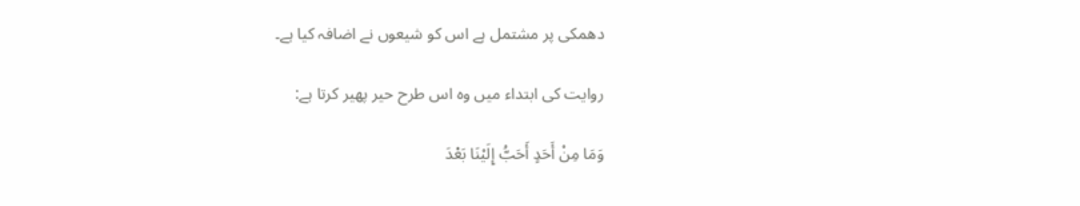دھمکی پر مشتمل ہے اس کو شیعوں نے اضافہ کیا ہے۔

روایت کی ابتداء میں وہ اس طرح حیر پھیر کرتا ہے:

وَمَا مِنْ أَحَدٍ أَحَبُّ إِلَيْنَا بَعْدَ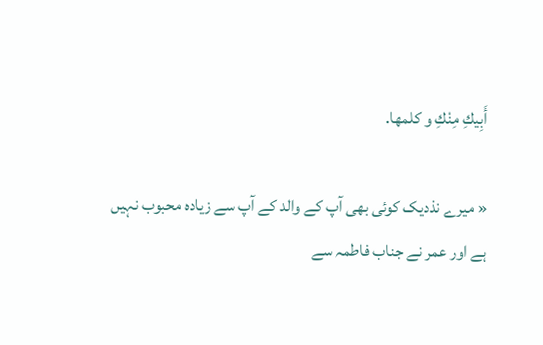أَبِيكِ مِنْكِ و کلمها.

« میرے نذدیک کوئی بھی آپ کے والد کے آپ سے زیادہ محبوب نہیں ہے اور عمر نے جناب فاطمہ سے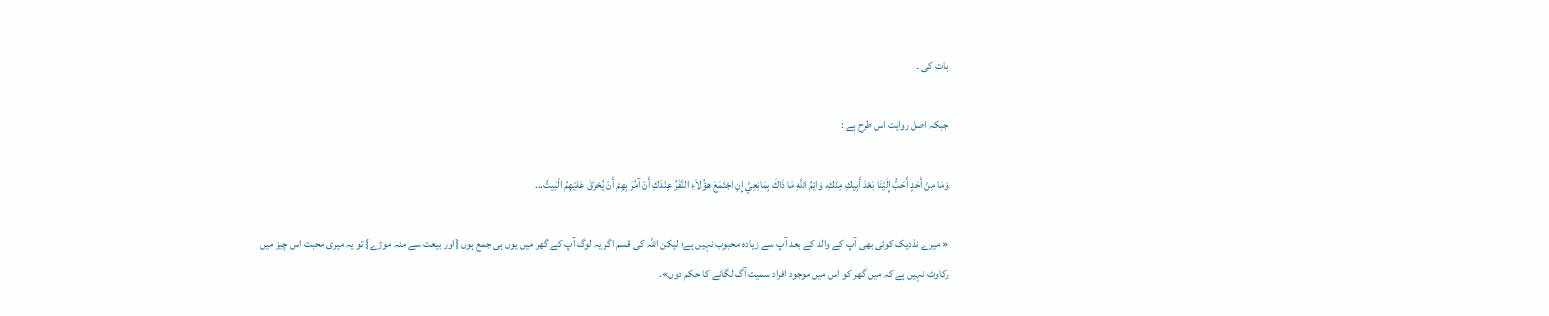بات کی ۔

جبکہ اصل روایت اس طرح ہے :

وَمَا مِنْ أَحَدٍ أَحَبُّ إِلَيْنَا بَعْدَ أَبِيكِ مِنْكِ، وَايْمُ اللَّهِ مَا ذَاكَ بِمَانِعِيَّ إِنِ اجْتَمَعَ هؤُلاَءِ النَّفَرُ عِنْدَكِ أَنْ آمُرَ بِهِمْ أَنْ يُحْرَقَ عَليْهِمُ الْبَيتُ...

« میرے نذدیک کوئی بھی آپ کے والد کے بعد آپ سے زیادہ محبوب نہیں ہے؛ لیکن اللہ کی قسم اگر یہ لوگ آپ کے گھر میں یوں ہی جمع ہوں {اور بیعت سے منہ موڑے} تو یہ میری محبت اس چیز میں رکاوٹ نہیں ہے کہ میں گھر کو اس میں موجود افراد سمیت آگ لگانے کا حکم دوں».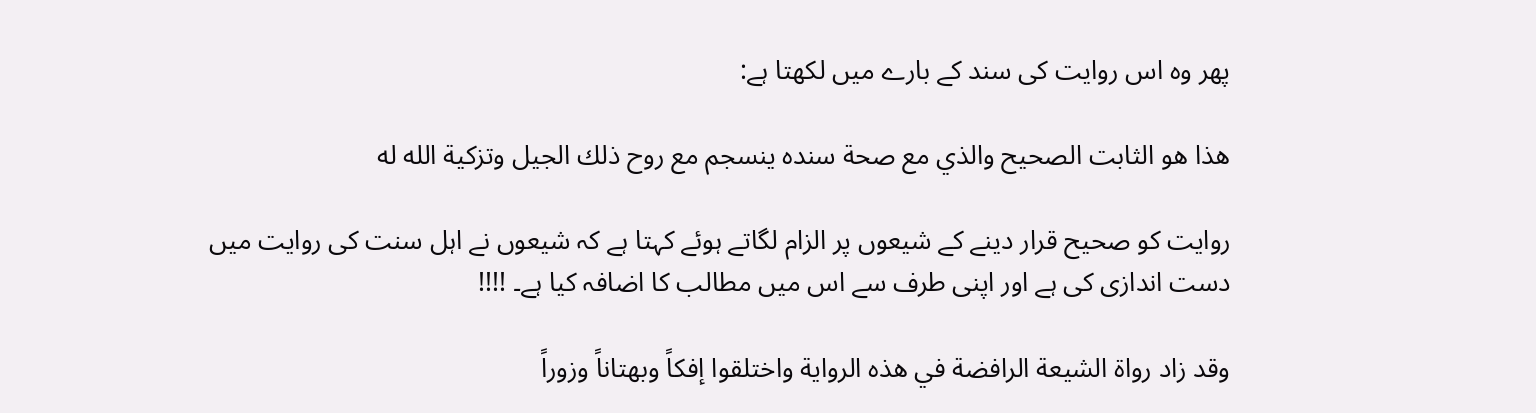پھر وہ اس روایت کی سند کے بارے میں لکھتا ہے:

هذا هو الثابت الصحيح والذي مع صحة سنده ينسجم مع روح ذلك الجيل وتزكية الله له

روایت کو صحیح قرار دینے کے شیعوں پر الزام لگاتے ہوئے کہتا ہے کہ شیعوں نے اہل سنت کی روایت میں دست اندازی کی ہے اور اپنی طرف سے اس میں مطالب کا اضافہ کیا ہے۔ !!!!

وقد زاد رواة الشيعة الرافضة في هذه الرواية واختلقوا إفكاً وبهتاناً وزوراً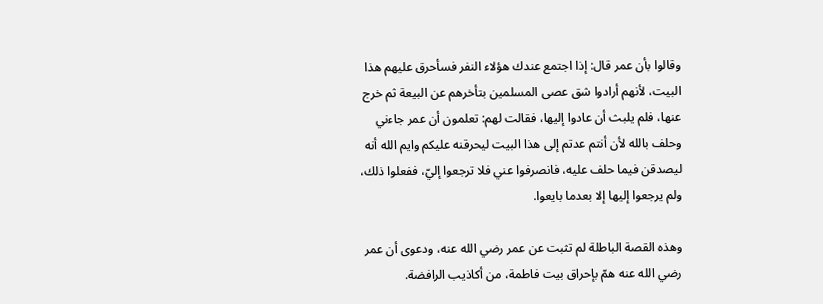وقالوا بأن عمر قال: إذا اجتمع عندك هؤلاء النفر فسأحرق عليهم هذا البيت، لأنهم أرادوا شق عصى المسلمين بتأخرهم عن البيعة ثم خرج عنها، فلم يلبث أن عادوا إليها، فقالت لهم: تعلمون أن عمر جاءني وحلف بالله لأن أنتم عدتم إلى هذا البيت ليحرقنه عليكم وايم الله أنه ليصدقن فيما حلف عليه، فانصرفوا عني فلا ترجعوا إليّ، ففعلوا ذلك، ولم يرجعوا إليها إلا بعدما بايعوا.

وهذه القصة الباطلة لم تثبت عن عمر رضي الله عنه، ودعوى أن عمر رضي الله عنه همّ بإحراق بيت فاطمة، من أكاذيب الرافضة.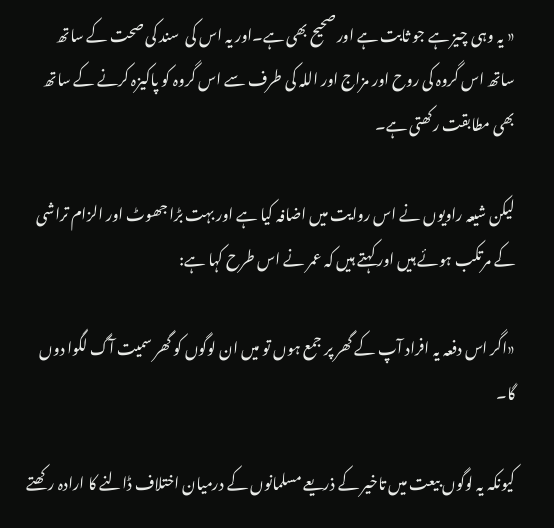« یہ وہی چیز ہے جو ثابت ہے اور صحیح بھی ہے۔اور یہ اس کی  سند کی صحت کے ساتھ ساتھ اس گروہ کی روح اور مزاج اور اللہ کی طرف سے اس گروہ کو پاکیزہ کرنے کے ساتھ بھی مطابقت رکھتی ہے۔

لیکن شیعہ راویوں نے اس روایت میں اضافہ کیا ہے اور بہت بڑا جھوٹ اور الزام تراشی کے مرتکب ہوئے ہیں اور کہتے ہیں کہ عمر نے اس طرح کہا ہے:

«اگر اس دفعہ یہ افراد آپ کے گھر پر جمع ہوں تو میں ان لوگوں کو گھر سمیت آگ لگوا دوں گا۔

کیونکہ یہ لوگوں بیعت میں تاخیر کے ذریعے مسلمانوں کے درمیان اختلاف ڈالنے کا ارادہ رکھتے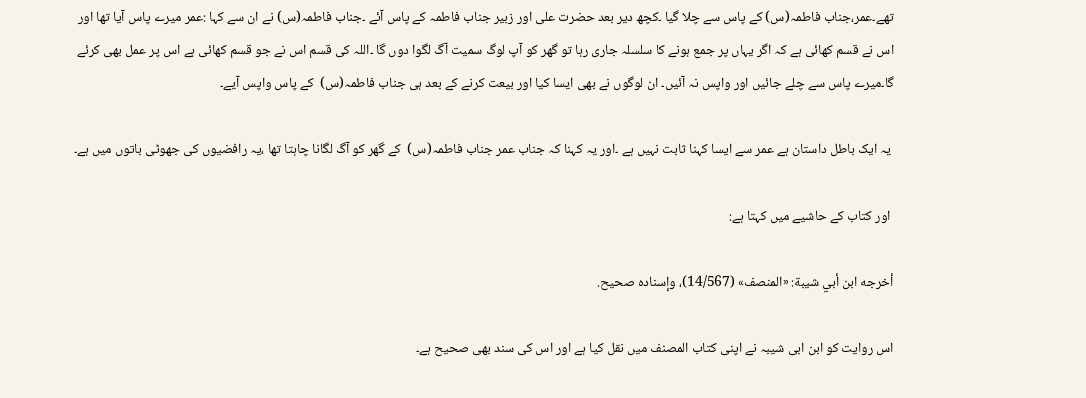تھے۔عمر،جناب فاطمہ(س) کے پاس سے چلا گیا ۔کچھ دیر بعد حضرت علی اور زبیر جناب فاطمہ کے پاس آئے ۔جناب فاطمہ(س) نے ان سے کہا :عمر میرے پاس آیا تھا اور اس نے قسم کھائی ہے کہ اگر یہاں پر جمع ہونے کا سلسلہ جاری رہا تو گھر کو آپ لوگ سمیت آگ لگوا دوں گا ۔اللہ کی قسم اس نے جو قسم کھائی ہے اس پر عمل بھی کرئے گا۔میرے پاس سے چلے جائیں اور واپس نہ آئیں۔ ان لوگوں نے بھی ایسا کیا اور بیعت کرنے کے بعد ہی جناب فاطمہ(س)  کے پاس واپس آیے۔

 یہ ایک باطل داستان ہے عمر سے ایسا کہنا ثابت نہیں ہے ۔اور یہ کہنا کہ جناب عمر جناب فاطمہ(س)  کے گھر کو آگ لگانا چاہتا تھا ،یہ رافضیوں کی جھوٹی باتوں میں ہے۔

 اور کتاب کے حاشیے میں کہتا ہے:

أخرجه ابن أبي شيبة: «المنصف» (14/567)، وإسناده صحيح.

اس روایت کو ابن ابی شیبہ نے اپنی کتاب المصنف میں نقل کیا ہے اور اس کی سند بھی صحیح ہے۔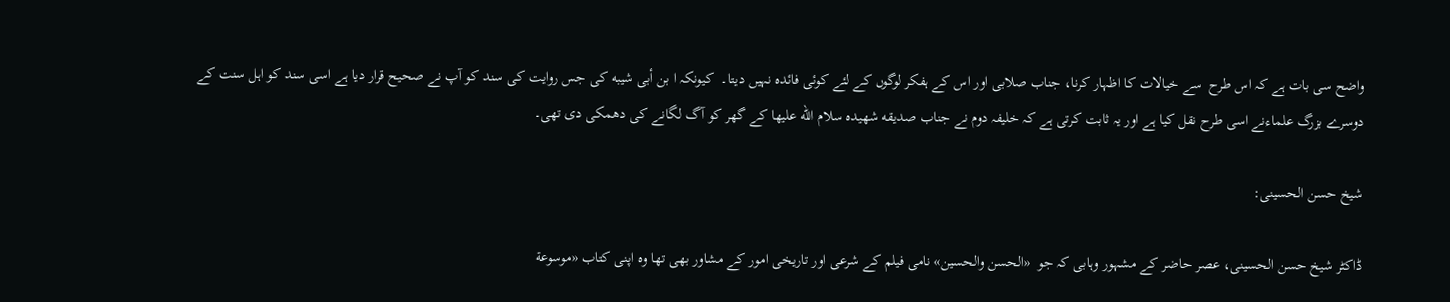واضح سی بات ہے کہ اس طرح  سے خیالات کا اظہار کرنا، جناب صلابی اور اس کے ہفکر لوگوں کے لئے کوئی فائدہ نہیں دیتا۔  کیونکہ ا بن أبی شیبه کی جس روایت کی سند کو آپ نے صحیح قرار دیا ہے اسی سند کو اہل سنت کے دوسرے بزرگ علماءنے اسی طرح نقل کیا ہے اور یہ ثابت کرتی ہے کہ خلیفہ دوم نے جناب صدیقه شهیده سلام الله علیها کے گھر کو آگ لگانے کی دھمکی دی تھی۔

شیخ حسن الحسینی:

ڈاکٹر شیخ حسن الحسینی، عصر حاضر کے مشہور وہابی کہ جو  «الحسن والحسین» نامی فیلم کے شرعی اور تاریخی امور کے مشاور بھی تھا وہ اپنی کتاب «موسوعة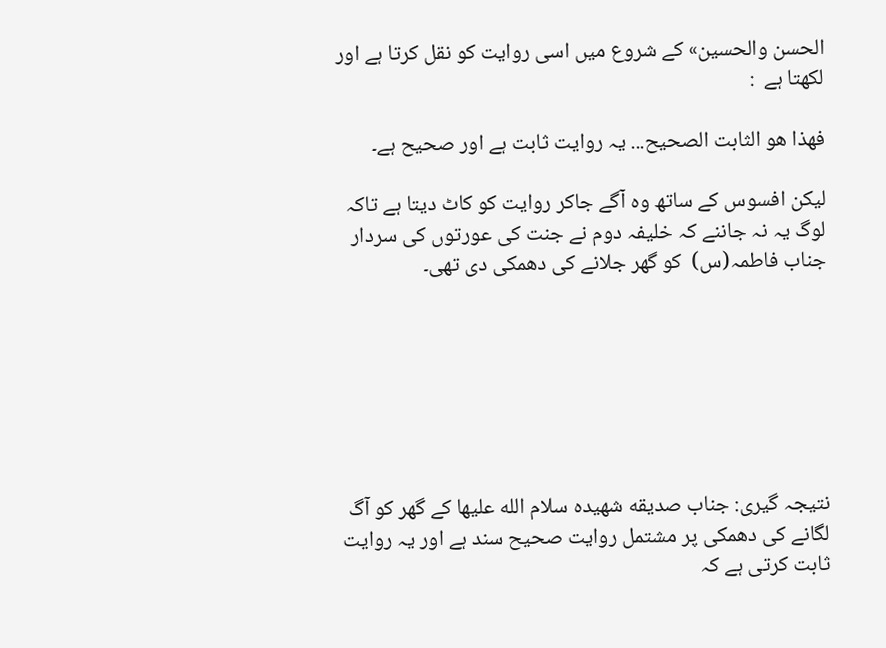الحسن والحسین» کے شروع میں اسی روایت کو نقل کرتا ہے اور لکھتا ہے  :

فهذا هو الثابت الصحيح... یہ روایت ثابت ہے اور صحیح ہے۔

لیکن افسوس کے ساتھ وہ آگے جاکر روایت کو کاٹ دیتا ہے تاکہ لوگ یہ نہ جاننے کہ خلیفہ دوم نے جنت کی عورتوں کی سردار جناب فاطمہ(س)  کو گھر جلانے کی دھمکی دی تھی۔







نتیجہ گیری: جناب صدیقه شهیده سلام الله علیها کے گھر کو آگ لگانے کی دھمکی پر مشتمل روایت صحیح سند ہے اور یہ روایت ثابت کرتی ہے کہ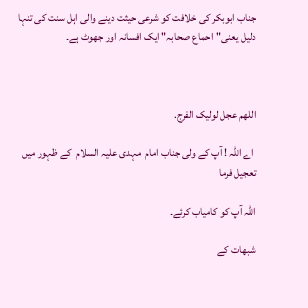جناب ابوبکر کی خلافت کو شرعی حیثت دینے والی اہل سنت کی تنہا دلیل یعنی"احماع صحابہ" ایک افسانہ اور جھوٹ ہے۔



اللهم عجل لولیک الفرج.

 اے اللہ ! آپ کے ولی جناب امام  مہدی علیہ السلام  کے ظہور میں تعجیل فرما

اللہ آپ کو کامیاب کرئے۔

شبهات کے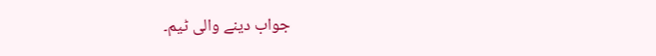جواب دینے والی ٹیم۔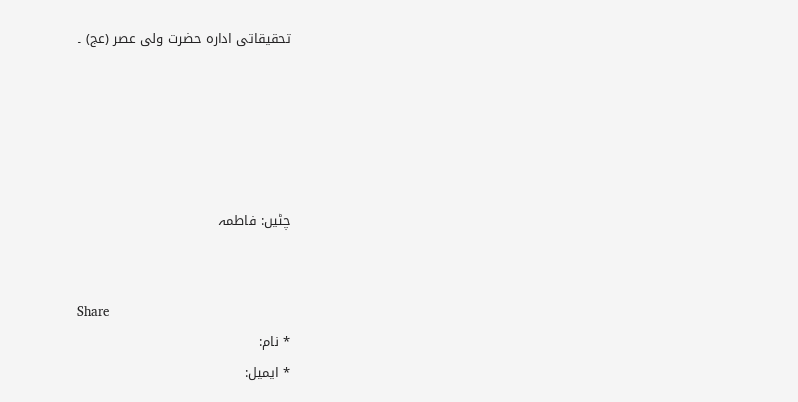تحقیقاتی ادارہ حضرت ولی عصر (عج) ۔





چٹیں: فاطمہ


Share
* نام:
* ایمیل: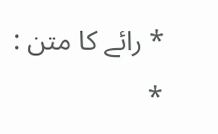* رائے کا متن :
*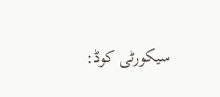سیکورٹی کوڈ: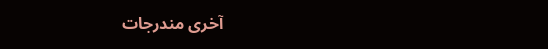آخری مندرجات